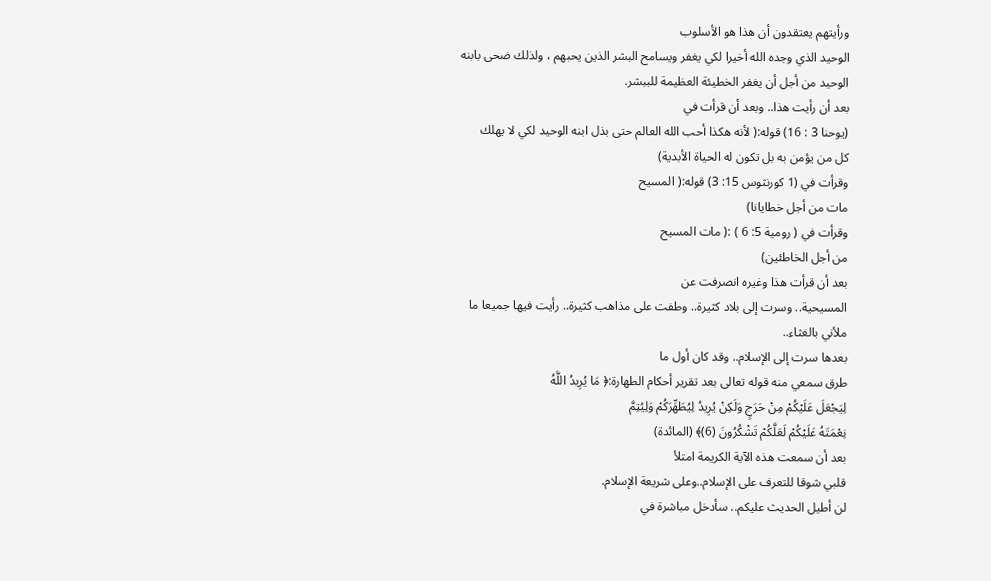ورأيتهم يعتقدون أن هذا هو الأسلوب
الوحيد الذي وجده الله أخيرا لكي يغفر ويسامح البشر الذين يحبهم ، ولذلك ضحى بابنه
الوحيد من أجل أن يغفر الخطيئة العظيمة للببشر.
بعد أن رأيت هذا.. وبعد أن قرأت في
(يوحنا 3 : 16) قوله:( لأنه هكذا أحب الله العالم حتى بذل ابنه الوحيد لكي لا يهلك
كل من يؤمن به بل تكون له الحياة الأبدية)
وقرأت في (1 كورنثوس 15: 3) قوله:( المسيح
مات من أجل خطايانا)
وقرأت في ( رومية 5: 6 ) :( مات المسيح
من أجل الخاطئين)
بعد أن قرأت هذا وغيره انصرفت عن
المسيحية.. وسرت إلى بلاد كثيرة.. وطفت على مذاهب كثيرة.. رأيت فيها جميعا ما
ملأني بالغثاء..
بعدها سرت إلى الإسلام.. وقد كان أول ما
طرق سمعي منه قوله تعالى بعد تقرير أحكام الطهارة:﴿ مَا يُرِيدُ اللَّهُ
لِيَجْعَلَ عَلَيْكُمْ مِنْ حَرَجٍ وَلَكِنْ يُرِيدُ لِيُطَهِّرَكُمْ وَلِيُتِمَّ
نِعْمَتَهُ عَلَيْكُمْ لَعَلَّكُمْ تَشْكُرُونَ (6)﴾ (المائدة)
بعد أن سمعت هذه الآية الكريمة امتلأ
قلبي شوقا للتعرف على الإسلام..وعلى شريعة الإسلام.
لن أطيل الحديث عليكم.. سأدخل مباشرة في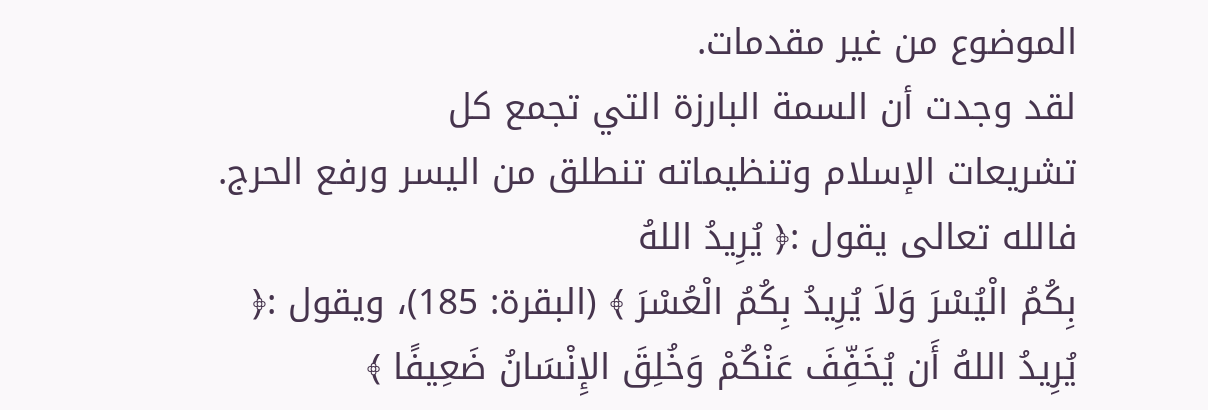الموضوع من غير مقدمات.
لقد وجدت أن السمة البارزة التي تجمع كل
تشريعات الإسلام وتنظيماته تنطلق من اليسر ورفع الحرج.
فالله تعالى يقول :﴿ يُرِيدُ اللهُ
بِكُمُ الْيُسْرَ وَلاَ يُرِيدُ بِكُمُ الْعُسْرَ ﴾ (البقرة: 185)، ويقول :﴿
يُرِيدُ اللهُ أَن يُخَفِّفَ عَنْكُمْ وَخُلِقَ الإِنْسَانُ ضَعِيفًا ﴾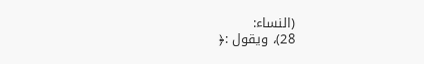(النساء:
28)، ويقول :﴿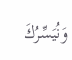وَنُيَسِّرُكَ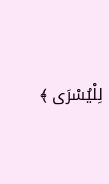لِلْيُسْرَى ﴾